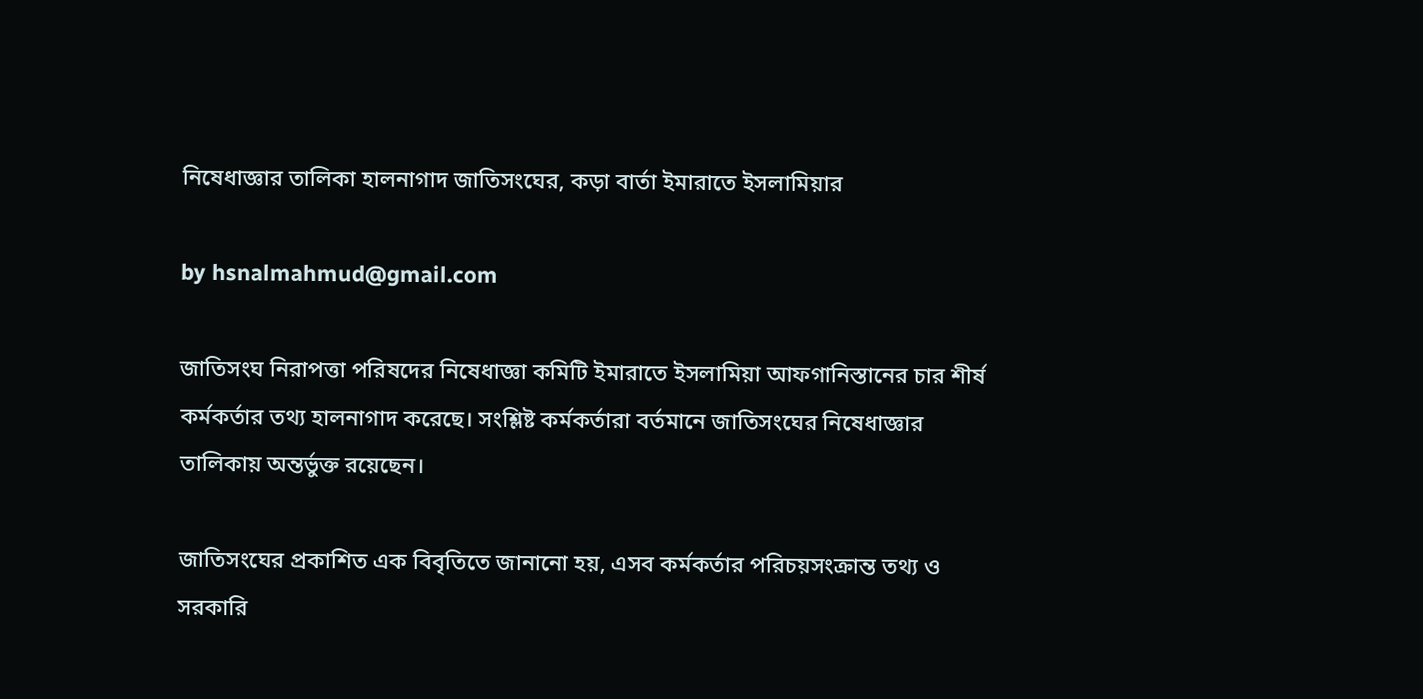নিষেধাজ্ঞার তালিকা হালনাগাদ জাতিসংঘের, কড়া বার্তা ইমারাতে ইসলামিয়ার

by hsnalmahmud@gmail.com

জাতিসংঘ নিরাপত্তা পরিষদের নিষেধাজ্ঞা কমিটি ইমারাতে ইসলামিয়া আফগানিস্তানের চার শীর্ষ কর্মকর্তার তথ্য হালনাগাদ করেছে। সংশ্লিষ্ট কর্মকর্তারা বর্তমানে জাতিসংঘের নিষেধাজ্ঞার তালিকায় অন্তর্ভুক্ত রয়েছেন।

জাতিসংঘের প্রকাশিত এক বিবৃতিতে জানানো হয়, এসব কর্মকর্তার পরিচয়সংক্রান্ত তথ্য ও সরকারি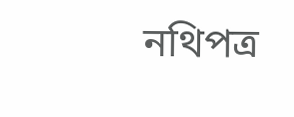নথিপত্র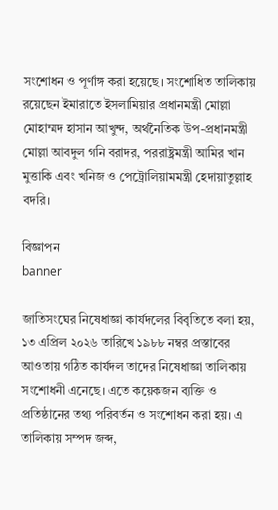সংশোধন ও পূর্ণাঙ্গ করা হয়েছে। সংশোধিত তালিকায় রয়েছেন ইমারাতে ইসলামিয়ার প্রধানমন্ত্রী মোল্লা মোহাম্মদ হাসান আখুন্দ, অর্থনৈতিক উপ-প্রধানমন্ত্রী মোল্লা আবদুল গনি বরাদর, পররাষ্ট্রমন্ত্রী আমির খান মুত্তাকি এবং খনিজ ও পেট্রোলিয়ামমন্ত্রী হেদায়াতুল্লাহ বদরি।

বিজ্ঞাপন
banner

জাতিসংঘের নিষেধাজ্ঞা কার্যদলের বিবৃতিতে বলা হয়, ১৩ এপ্রিল ২০২৬ তারিখে ১৯৮৮ নম্বর প্রস্তাবের আওতায় গঠিত কার্যদল তাদের নিষেধাজ্ঞা তালিকায় সংশোধনী এনেছে। এতে কয়েকজন ব্যক্তি ও প্রতিষ্ঠানের তথ্য পরিবর্তন ও সংশোধন করা হয়। এ তালিকায় সম্পদ জব্দ,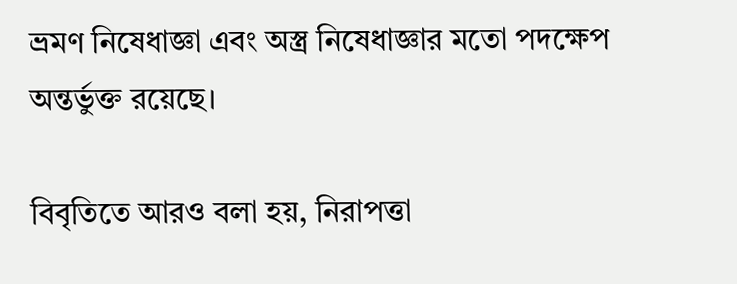ভ্রমণ নিষেধাজ্ঞা এবং অস্ত্র নিষেধাজ্ঞার মতো পদক্ষেপ অন্তর্ভুক্ত রয়েছে।

বিবৃতিতে আরও বলা হয়, নিরাপত্তা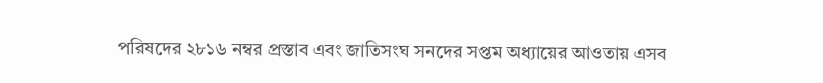পরিষদের ২৮১৬ নম্বর প্রস্তাব এবং জাতিসংঘ সনদের সপ্তম অধ্যায়ের আওতায় এসব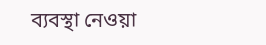ব্যবস্থা নেওয়া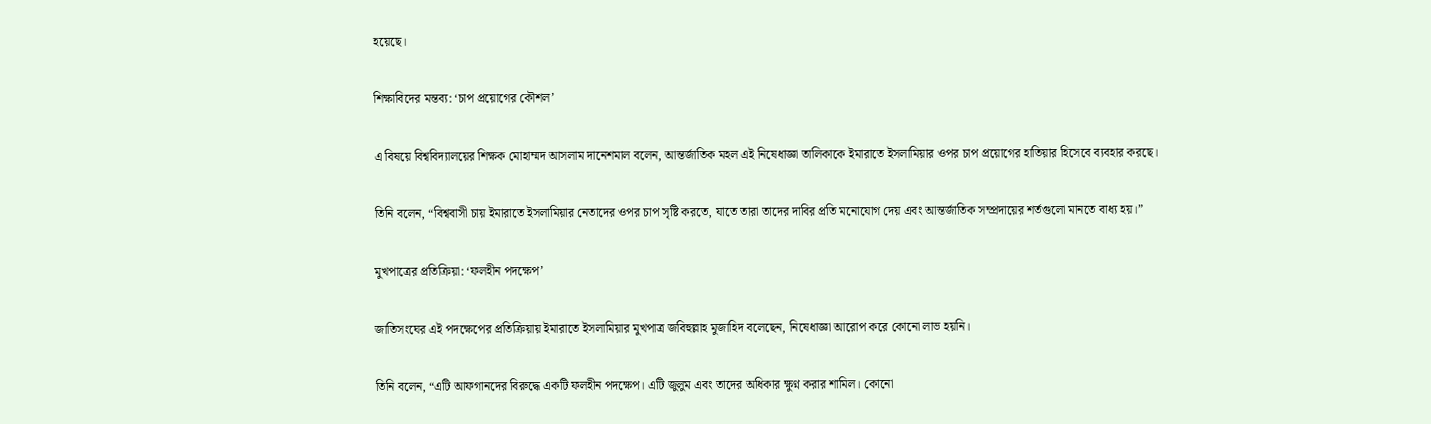হয়েছে।

শিক্ষাবিদের মন্তব্য: ‘চাপ প্রয়োগের কৌশল’

এ বিষয়ে বিশ্ববিদ্যালয়ের শিক্ষক মোহাম্মদ আসলাম দানেশমাল বলেন, আন্তর্জাতিক মহল এই নিষেধাজ্ঞা তালিকাকে ইমারাতে ইসলামিয়ার ওপর চাপ প্রয়োগের হাতিয়ার হিসেবে ব্যবহার করছে।

তিনি বলেন, “বিশ্ববাসী চায় ইমারাতে ইসলামিয়ার নেতাদের ওপর চাপ সৃষ্টি করতে, যাতে তারা তাদের দাবির প্রতি মনোযোগ দেয় এবং আন্তর্জাতিক সম্প্রদায়ের শর্তগুলো মানতে বাধ্য হয়।”

মুখপাত্রের প্রতিক্রিয়া: ‘ফলহীন পদক্ষেপ’

জাতিসংঘের এই পদক্ষেপের প্রতিক্রিয়ায় ইমারাতে ইসলামিয়ার মুখপাত্র জবিহুল্লাহ মুজাহিদ বলেছেন, নিষেধাজ্ঞা আরোপ করে কোনো লাভ হয়নি।

তিনি বলেন, “এটি আফগানদের বিরুদ্ধে একটি ফলহীন পদক্ষেপ। এটি জুলুম এবং তাদের অধিকার ক্ষুণ্ন করার শামিল। কোনো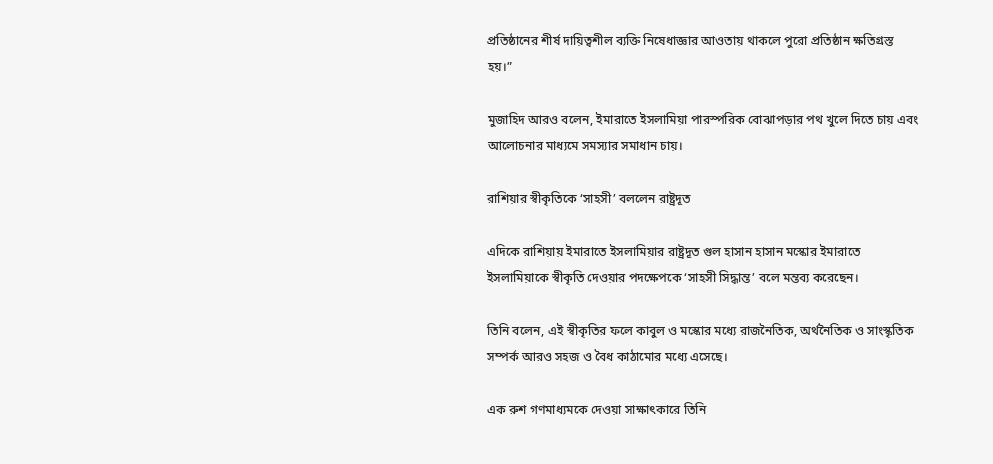প্রতিষ্ঠানের শীর্ষ দায়িত্বশীল ব্যক্তি নিষেধাজ্ঞার আওতায় থাকলে পুরো প্রতিষ্ঠান ক্ষতিগ্রস্ত হয়।”

মুজাহিদ আরও বলেন, ইমারাতে ইসলামিয়া পারস্পরিক বোঝাপড়ার পথ খুলে দিতে চায় এবং আলোচনার মাধ্যমে সমস্যার সমাধান চায়।

রাশিয়ার স্বীকৃতিকে ‘সাহসী’ বললেন রাষ্ট্রদূত

এদিকে রাশিয়ায় ইমারাতে ইসলামিয়ার রাষ্ট্রদূত গুল হাসান হাসান মস্কোর ইমারাতে ইসলামিয়াকে স্বীকৃতি দেওয়ার পদক্ষেপকে ‘সাহসী সিদ্ধান্ত’ বলে মন্তব্য করেছেন।

তিনি বলেন, এই স্বীকৃতির ফলে কাবুল ও মস্কোর মধ্যে রাজনৈতিক, অর্থনৈতিক ও সাংস্কৃতিক সম্পর্ক আরও সহজ ও বৈধ কাঠামোর মধ্যে এসেছে।

এক রুশ গণমাধ্যমকে দেওয়া সাক্ষাৎকারে তিনি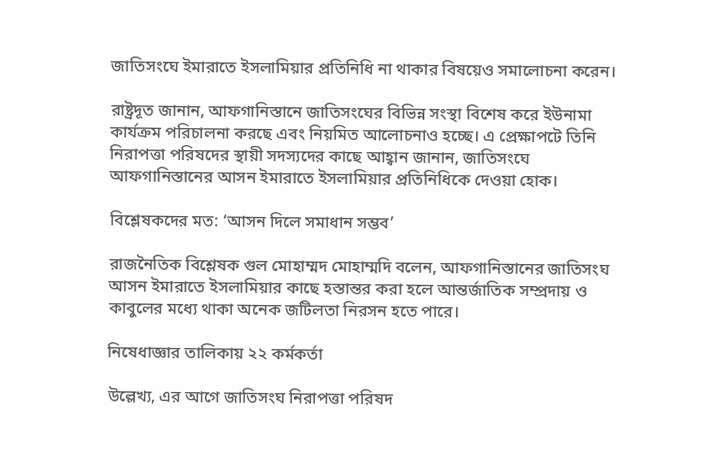জাতিসংঘে ইমারাতে ইসলামিয়ার প্রতিনিধি না থাকার বিষয়েও সমালোচনা করেন।

রাষ্ট্রদূত জানান, আফগানিস্তানে জাতিসংঘের বিভিন্ন সংস্থা বিশেষ করে ইউনামা কার্যক্রম পরিচালনা করছে এবং নিয়মিত আলোচনাও হচ্ছে। এ প্রেক্ষাপটে তিনি নিরাপত্তা পরিষদের স্থায়ী সদস্যদের কাছে আহ্বান জানান, জাতিসংঘে আফগানিস্তানের আসন ইমারাতে ইসলামিয়ার প্রতিনিধিকে দেওয়া হোক।

বিশ্লেষকদের মত: ‘আসন দিলে সমাধান সম্ভব’

রাজনৈতিক বিশ্লেষক গুল মোহাম্মদ মোহাম্মদি বলেন, আফগানিস্তানের জাতিসংঘ আসন ইমারাতে ইসলামিয়ার কাছে হস্তান্তর করা হলে আন্তর্জাতিক সম্প্রদায় ও কাবুলের মধ্যে থাকা অনেক জটিলতা নিরসন হতে পারে।

নিষেধাজ্ঞার তালিকায় ২২ কর্মকর্তা

উল্লেখ্য, এর আগে জাতিসংঘ নিরাপত্তা পরিষদ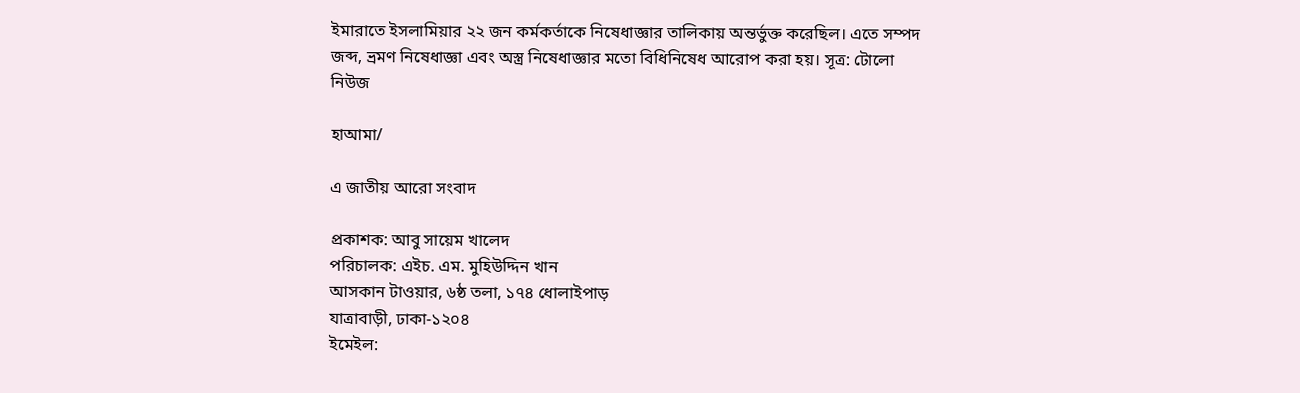ইমারাতে ইসলামিয়ার ২২ জন কর্মকর্তাকে নিষেধাজ্ঞার তালিকায় অন্তর্ভুক্ত করেছিল। এতে সম্পদ জব্দ, ভ্রমণ নিষেধাজ্ঞা এবং অস্ত্র নিষেধাজ্ঞার মতো বিধিনিষেধ আরোপ করা হয়। সূত্র: টোলো নিউজ

হাআমা/

এ জাতীয় আরো সংবাদ

প্রকাশক: আবু সায়েম খালেদ
পরিচালক: এইচ. এম. মুহিউদ্দিন খান
আসকান টাওয়ার, ৬ষ্ঠ তলা, ১৭৪ ধোলাইপাড়
যাত্রাবাড়ী, ঢাকা-১২০৪
ইমেইল: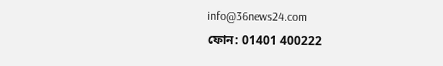info@36news24.com
ফোন: 01401 400222